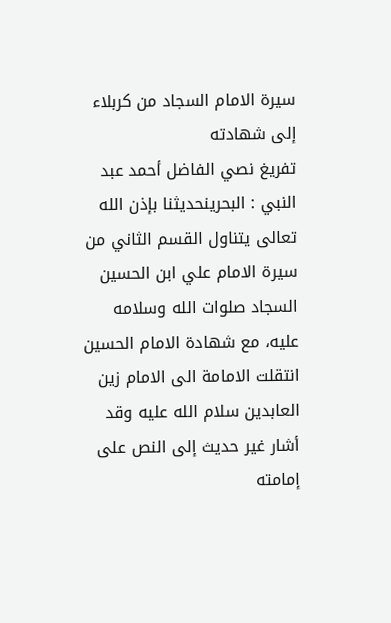سيرة الامام السجاد من كربلاء إلى شهادته
تفريغ نصي الفاضل أحمد عبد النبي : البحرينحديثنا بإذن الله تعالى يتناول القسم الثاني من سيرة الامام علي ابن الحسين السجاد صلوات الله وسلامه عليه، مع شهادة الامام الحسين انتقلت الامامة الى الامام زين العابدين سلام الله عليه وقد أشار غير حديث إلى النص على إمامته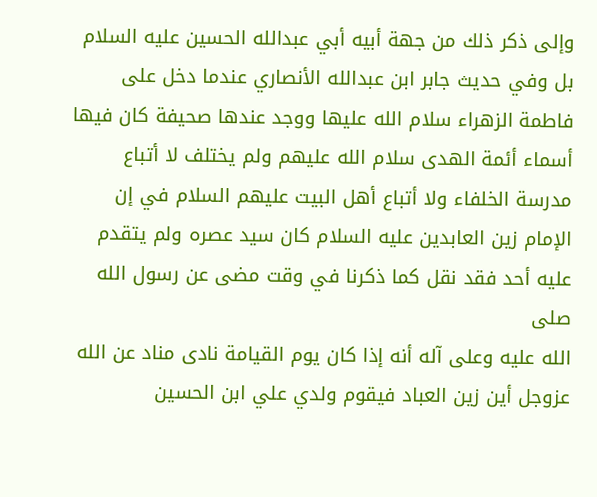وإلى ذكر ذلك من جهة أبيه أبي عبدالله الحسين عليه السلام بل وفي حديث جابر ابن عبدالله الأنصاري عندما دخل على فاطمة الزهراء سلام الله عليها ووجد عندها صحيفة كان فيها أسماء أئمة الهدى سلام الله عليهم ولم يختلف لا أتباع مدرسة الخلفاء ولا أتباع أهل البيت عليهم السلام في إن الإمام زين العابدين عليه السلام كان سيد عصره ولم يتقدم عليه أحد فقد نقل كما ذكرنا في وقت مضى عن رسول الله صلى
الله عليه وعلى آله أنه إذا كان يوم القيامة نادى مناد عن الله عزوجل أين زين العباد فيقوم ولدي علي ابن الحسين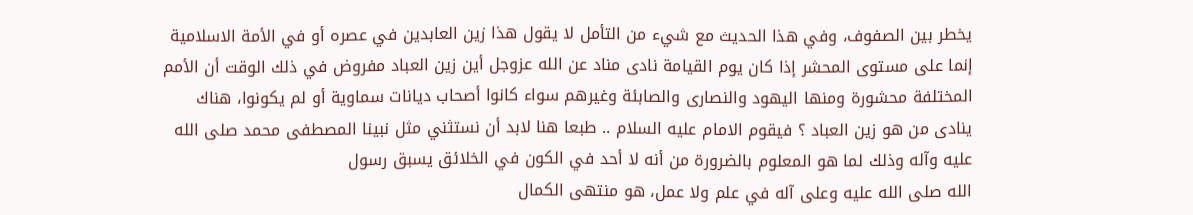يخطر بين الصفوف، وفي هذا الحديث مع شيء من التأمل لا يقول هذا زين العابدين في عصره أو في الأمة الاسلامية إنما على مستوى المحشر إذا كان يوم القيامة نادى مناد عن الله عزوجل أين زين العباد مفروض في ذلك الوقت أن الأمم المختلفة محشورة ومنها اليهود والنصارى والصابئة وغيرهم سواء كانوا أصحاب ديانات سماوية أو لم يكونوا، هناك ينادى من هو زين العباد ؟ فيقوم الامام عليه السلام .. طبعا هنا لابد أن نستثني مثل نبينا المصطفى محمد صلى الله عليه وآله وذلك لما هو المعلوم بالضرورة من أنه لا أحد في الكون في الخلائق يسبق رسول
الله صلى الله عليه وعلى آله في علم ولا عمل، هو منتهى الكمال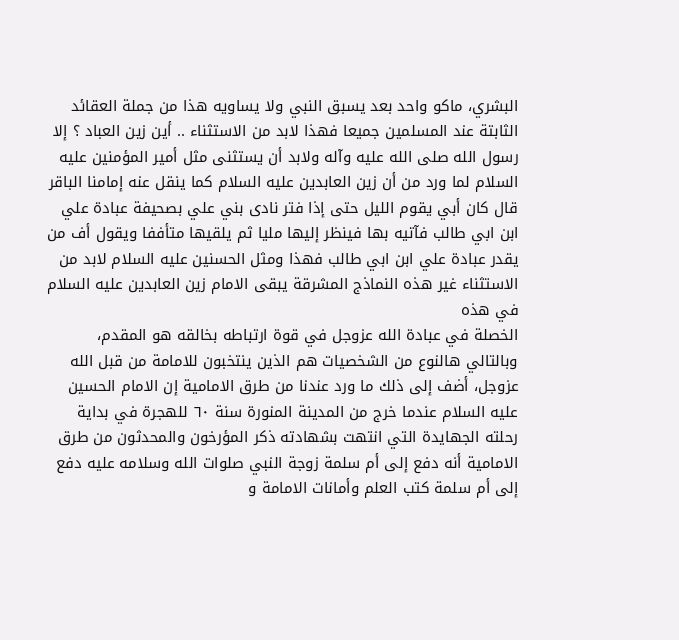البشري، ماكو واحد بعد يسبق النبي ولا يساويه هذا من جملة العقائد الثابتة عند المسلمين جميعا فهذا لابد من الاستثناء .. أين زين العباد ؟ إلا رسول الله صلى الله عليه وآله ولابد أن يستثنى مثل أمير المؤمنين عليه السلام لما ورد من أن زين العابدين عليه السلام كما ينقل عنه إمامنا الباقر قال كان أبي يقوم الليل حتى إذا فتر نادى بني علي بصحيفة عبادة علي ابن ابي طالب فآتيه بها فينظر إليها مليا ثم يلقيها متأففا ويقول أف من يقدر عبادة علي ابن ابي طالب فهذا ومثل الحسنين عليه السلام لابد من الاستثناء غير هذه النماذج المشرقة يبقى الامام زين العابدين عليه السلام في هذه
الخصلة في عبادة الله عزوجل في قوة ارتباطه بخالقه هو المقدم، وبالتالي هالنوع من الشخصيات هم الذين ينتخبون للامامة من قبل الله عزوجل، أضف إلى ذلك ما ورد عندنا من طرق الامامية إن الامام الحسين عليه السلام عندما خرج من المدينة المنورة سنة ٦٠ للهجرة في بداية رحلته الجهايدة التي انتهت بشهادته ذكر المؤرخون والمحدثون من طرق الامامية أنه دفع إلى أم سلمة زوجة النبي صلوات الله وسلامه عليه دفع إلى أم سلمة كتب العلم وأمانات الامامة و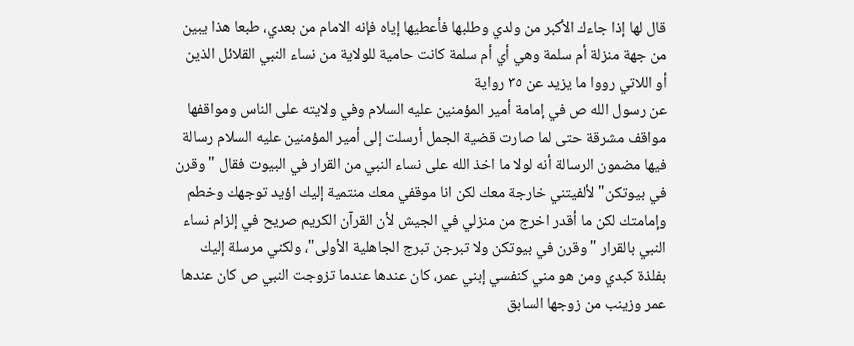قال لها إذا جاءك الأكبر من ولدي وطلبها فأعطيها إياه فإنه الامام من بعدي، طبعا هذا يبين من جهة منزلة أم سلمة وهي أي أم سلمة كانت حامية للولاية من نساء النبي القلائل الذين أو اللاتي رووا ما يزيد عن ٣٥ رواية
عن رسول الله ص في إمامة أمير المؤمنين عليه السلام وفي ولايته على الناس ومواقفها مواقف مشرقة حتى لما صارت قضية الجمل أرسلت إلى أمير المؤمنين عليه السلام رسالة فيها مضمون الرسالة أنه لولا ما اخذ الله على نساء النبي من القرار في البيوت فقال "وقرن في بيوتكن" لألفيتني خارجة معك لكن انا موقفي معك منتمية إليك اؤيد توجهك وخطم وإمامتك لكن ما أقدر اخرج من منزلي في الجيش لأن القرآن الكريم صريح في إلزام نساء النبي بالقرار "وقرن في بيوتكن ولا تبرجن تبرج الجاهلية الأولى"، ولكني مرسلة إليك بفلذة كبدي ومن هو مني كنفسي إبني عمر، كان عندها عندما تزوجت النبي ص كان عندها عمر وزينب من زوجها السابق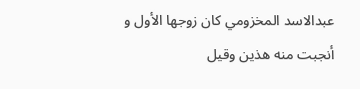عبدالاسد المخزومي كان زوجها الأول و أنجبت منه هذين وقيل